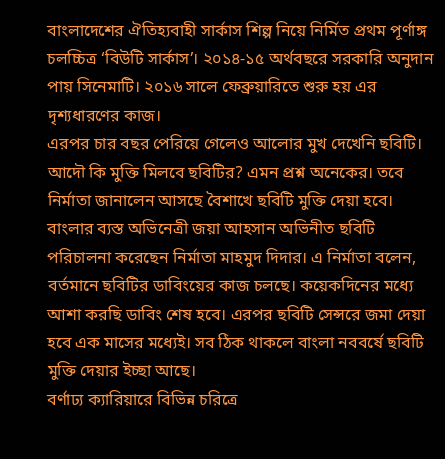বাংলাদেশের ঐতিহ্যবাহী সার্কাস শিল্প নিয়ে নির্মিত প্রথম পূর্ণাঙ্গ চলচ্চিত্র ‘বিউটি সার্কাস’। ২০১৪-১৫ অর্থবছরে সরকারি অনুদান পায় সিনেমাটি। ২০১৬ সালে ফেব্রুয়ারিতে শুরু হয় এর দৃশ্যধারণের কাজ।
এরপর চার বছর পেরিয়ে গেলেও আলোর মুখ দেখেনি ছবিটি। আদৌ কি মুক্তি মিলবে ছবিটির? এমন প্রশ্ন অনেকের। তবে নির্মাতা জানালেন আসছে বৈশাখে ছবিটি মুক্তি দেয়া হবে।
বাংলার ব্যস্ত অভিনেত্রী জয়া আহসান অভিনীত ছবিটি পরিচালনা করেছেন নির্মাতা মাহমুদ দিদার। এ নির্মাতা বলেন, বর্তমানে ছবিটির ডাবিংয়ের কাজ চলছে। কয়েকদিনের মধ্যে আশা করছি ডাবিং শেষ হবে। এরপর ছবিটি সেন্সরে জমা দেয়া হবে এক মাসের মধ্যেই। সব ঠিক থাকলে বাংলা নববর্ষে ছবিটি মুক্তি দেয়ার ইচ্ছা আছে।
বর্ণাঢ্য ক্যারিয়ারে বিভিন্ন চরিত্রে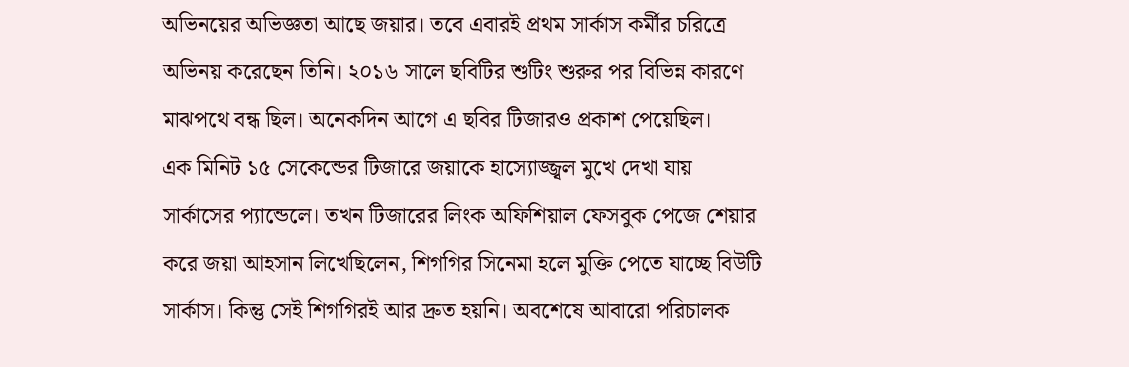অভিনয়ের অভিজ্ঞতা আছে জয়ার। তবে এবারই প্রথম সার্কাস কর্মীর চরিত্রে অভিনয় করেছেন তিনি। ২০১৬ সালে ছবিটির শুটিং শুরুর পর বিভিন্ন কারণে মাঝপথে বন্ধ ছিল। অনেকদিন আগে এ ছবির টিজারও প্রকাশ পেয়েছিল।
এক মিনিট ১৫ সেকেন্ডের টিজারে জয়াকে হাস্যোজ্জ্বল মুখে দেখা যায় সার্কাসের প্যান্ডেলে। তখন টিজারের লিংক অফিশিয়াল ফেসবুক পেজে শেয়ার করে জয়া আহসান লিখেছিলেন, শিগগির সিনেমা হলে মুক্তি পেতে যাচ্ছে বিউটি সার্কাস। কিন্তু সেই শিগগিরই আর দ্রুত হয়নি। অবশেষে আবারো পরিচালক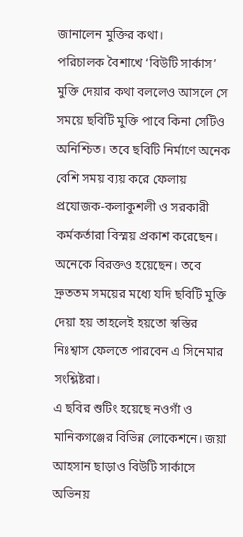জানালেন মুক্তির কথা।
পরিচালক বৈশাখে ‘বিউটি সার্কাস’ মুক্তি দেয়ার কথা বললেও আসলে সে সময়ে ছবিটি মুক্তি পাবে কিনা সেটিও অনিশ্চিত। তবে ছবিটি নির্মাণে অনেক বেশি সময় ব্যয় করে ফেলায় প্রযোজক-কলাকুশলী ও সরকারী কর্মকর্তারা বিস্ময় প্রকাশ করেছেন।
অনেকে বিরক্তও হয়েছেন। তবে দ্রুততম সময়ের মধ্যে যদি ছবিটি মুক্তি দেয়া হয় তাহলেই হয়তো স্বস্তির নিঃশ্বাস ফেলতে পারবেন এ সিনেমার সংশ্লিষ্টরা।
এ ছবির শুটিং হয়েছে নওগাঁ ও মানিকগঞ্জের বিভিন্ন লোকেশনে। জয়া আহসান ছাড়াও বিউটি সার্কাসে অভিনয়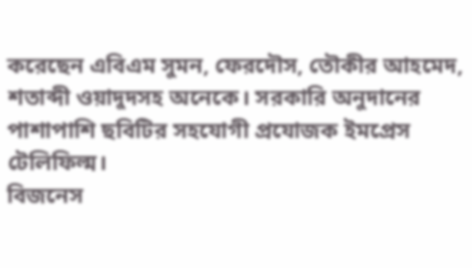করেছেন এবিএম সুমন, ফেরদৌস, তৌকীর আহমেদ, শতাব্দী ওয়াদুদসহ অনেকে। সরকারি অনুদানের পাশাপাশি ছবিটির সহযোগী প্রযোজক ইমপ্রেস টেলিফিল্ম।
বিজনেস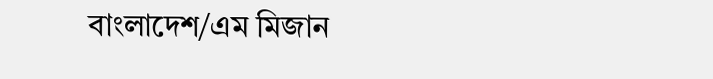বাংলাদেশ/এম মিজান